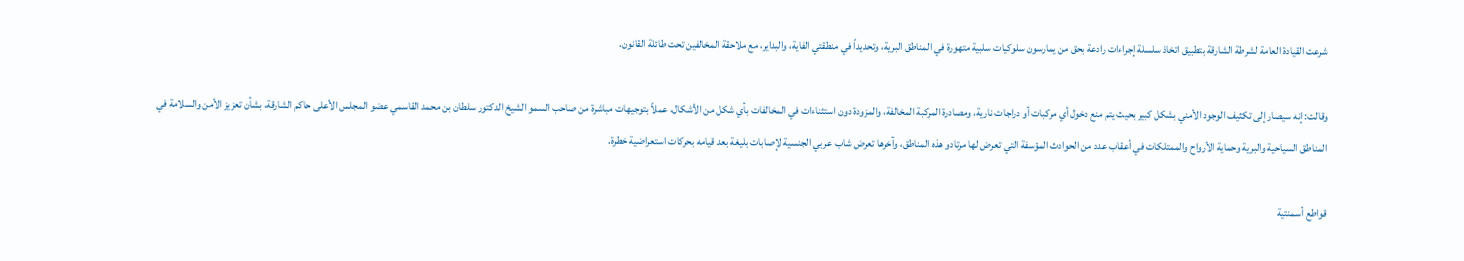شرعت القيادة العامة لشرطة الشارقة بتطبيق اتخاذ سلسلة إجراءات رادعة بحق من يمارسون سلوكيات سلبية متهورة في المناطق البرية، وتحديداً في منطقتي الفاية، والبداير، مع ملاحقة المخالفين تحت طائلة القانون.

وقالت: إنه سيصار إلى تكثيف الوجود الأمني بشكل كبير بحيث يتم منع دخول أي مركبات أو دراجات نارية، ومصادرة المركبة المخالفة، والمزودة دون استثناءات في المخالفات بأي شكل من الأشكال، عملاً بتوجيهات مباشرة من صاحب السمو الشيخ الدكتور سلطان بن محمد القاسمي عضو المجلس الأعلى حاكم الشارقة، بشأن تعزيز الأمن والسلامة في المناطق السياحية والبرية وحماية الأرواح والممتلكات في أعقاب عدد من الحوادث المؤسفة التي تعرض لها مرتادو هذه المناطق، وآخرها تعرض شاب عربي الجنسية لإصابات بليغة بعد قيامه بحركات استعراضية خطرة.

قواطع أسمنتية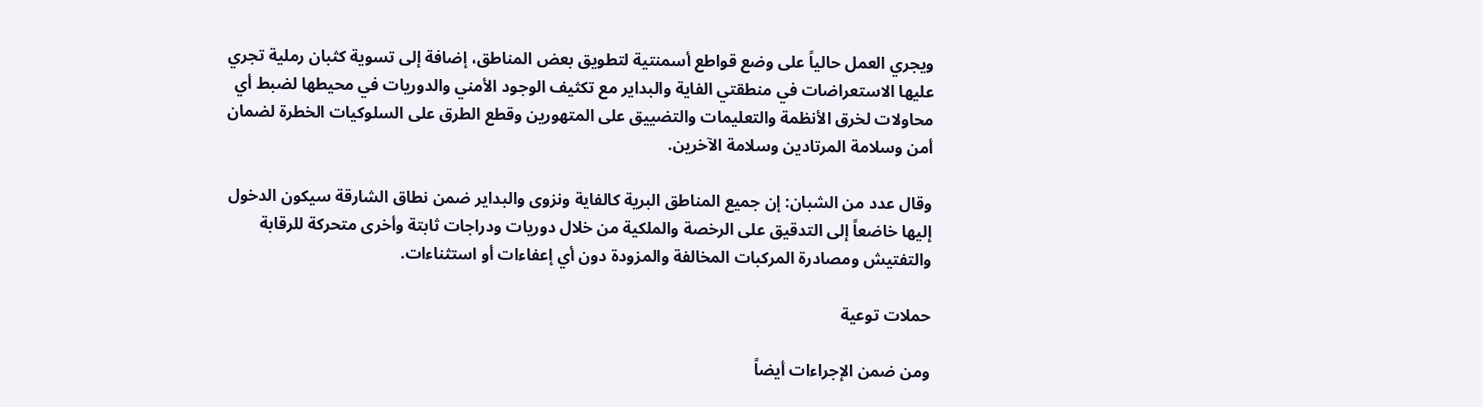ويجري العمل حالياً على وضع قواطع أسمنتية لتطويق بعض المناطق، إضافة إلى تسوية كثبان رملية تجري عليها الاستعراضات في منطقتي الفاية والبداير مع تكثيف الوجود الأمني والدوريات في محيطها لضبط أي محاولات لخرق الأنظمة والتعليمات والتضييق على المتهورين وقطع الطرق على السلوكيات الخطرة لضمان أمن وسلامة المرتادين وسلامة الآخرين.

وقال عدد من الشبان: إن جميع المناطق البرية كالفاية ونزوى والبداير ضمن نطاق الشارقة سيكون الدخول إليها خاضعاً إلى التدقيق على الرخصة والملكية من خلال دوريات ودراجات ثابتة وأخرى متحركة للرقابة والتفتيش ومصادرة المركبات المخالفة والمزودة دون أي إعفاءات أو استثناءات.

حملات توعية

ومن ضمن الإجراءات أيضاً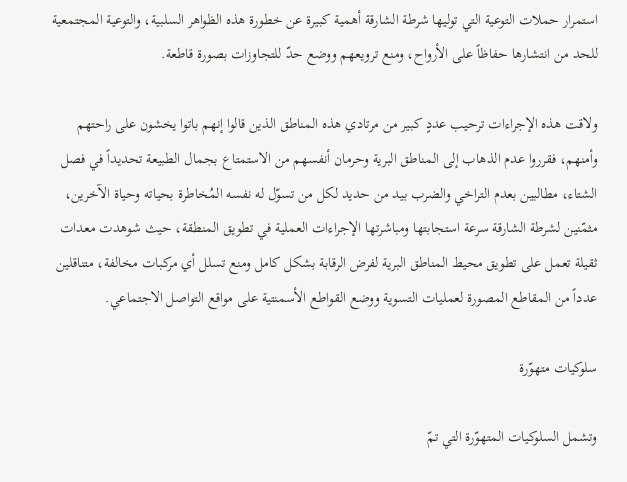استمرار حملات التوعية التي توليها شرطة الشارقة أهمية كبيرة عن خطورة هذه الظواهر السلبية، والتوعية المجتمعية للحد من انتشارها حفاظاً على الأرواح، ومنع ترويعهم ووضع حدّ للتجاوزات بصورة قاطعة.

ولاقت هذه الإجراءات ترحيب عددٍ كبير من مرتادي هذه المناطق الذين قالوا إنهم باتوا يخشون على راحتهم وأمنهم، فقرروا عدم الذهاب إلى المناطق البرية وحرمان أنفسهم من الاستمتاع بجمال الطبيعة تحديداً في فصل الشتاء، مطالبين بعدم التراخي والضرب بيد من حديد لكل من تسوّل له نفسه المُخاطرة بحياته وحياة الآخرين، مثمّنين لشرطة الشارقة سرعة استجابتها ومباشرتها الإجراءات العملية في تطويق المنطقة، حيث شوهدت معدات ثقيلة تعمل على تطويق محيط المناطق البرية لفرض الرقابة بشكل كامل ومنع تسلل أي مركبات مخالفة، متناقلين عدداً من المقاطع المصورة لعمليات التسوية ووضع القواطع الأسمنتية على مواقع التواصل الاجتماعي.

سلوكيات متهوّرة

وتشمل السلوكيات المتهوّرة التي تمّ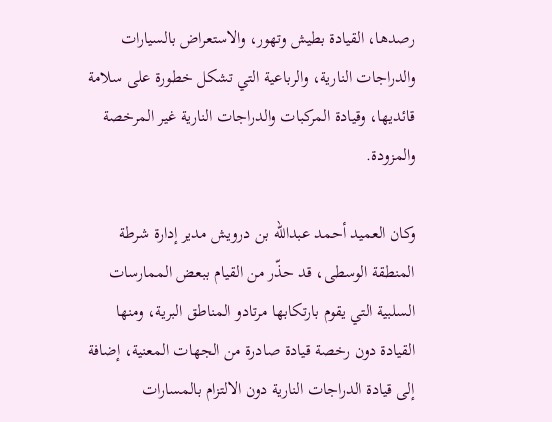رصدها، القيادة بطيش وتهور، والاستعراض بالسيارات والدراجات النارية، والرباعية التي تشكل خطورة على سلامة قائديها، وقيادة المركبات والدراجات النارية غير المرخصة والمزودة.

وكان العميد أحمد عبدالله بن درويش مدير إدارة شرطة المنطقة الوسطى، قد حذّر من القيام ببعض الممارسات السلبية التي يقوم بارتكابها مرتادو المناطق البرية، ومنها القيادة دون رخصة قيادة صادرة من الجهات المعنية، إضافة إلى قيادة الدراجات النارية دون الالتزام بالمسارات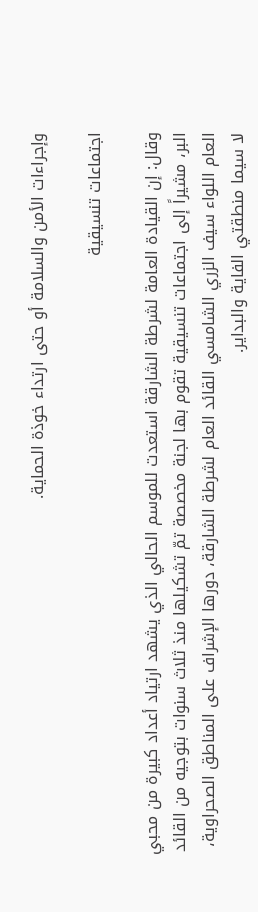وإجراءات الأمن والسلامة أو حتى ارتداء خوذة الحماية.

اجتماعات تنسيقية

وقال: إن القيادة العامة لشرطة الشارقة استعدت للموسم الحالي الذي يشهد ارتياد أعداد كبيرة من محبي البر، مشيراً إلى اجتماعات تنسيقية تقوم بها لجنة مخصصة تمّ تشكيلها منذ ثلاث سنوات بتوجيه من القائد العام اللواء سيف الزري الشامسي القائد العام لشرطة الشارقة، دورها الإشراف على المناطق الصحراوية، لا سيما منطقتي الفاية والبداير.